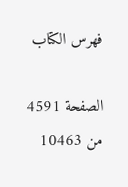فهرس الكتاب

الصفحة 4591 من 10463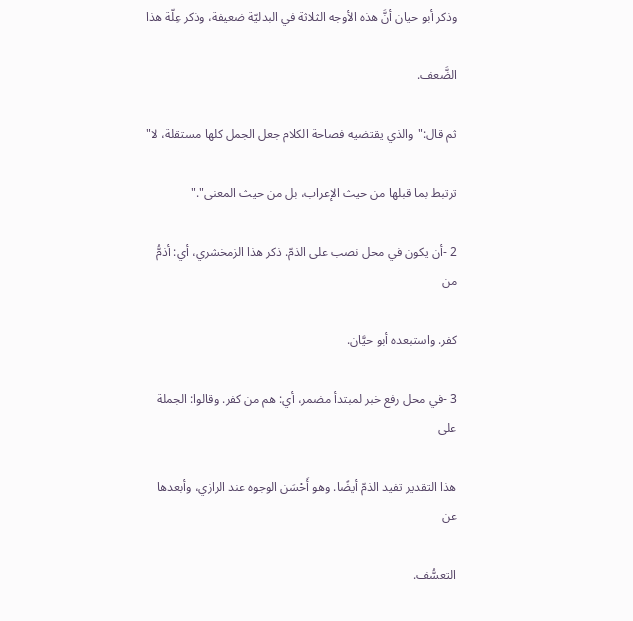وذكر أبو حيان أنَّ هذه الأوجه الثلاثة في البدليّة ضعيفة، وذكر عِلّة هذا

الضَّعف.

ثم قال:"والذي يقتضيه فصاحة الكلام جعل الجمل كلها مستقلة، لا"

ترتبط بما قبلها من حيث الإعراب، بل من حيث المعنى"."

2 -أن يكون في محل نصب على الذمّ. ذكر هذا الزمخشري، أي: أذمُّ من

كفر. واستبعده أبو حيَّان.

3 -في محل رفع خبر لمبتدأ مضمر، أي: هم من كفر. وقالوا: الجملة على

هذا التقدير تفيد الذمّ أيضًا. وهو أَحْسَن الوجوه عند الرازي، وأبعدها عن

التعسُّف.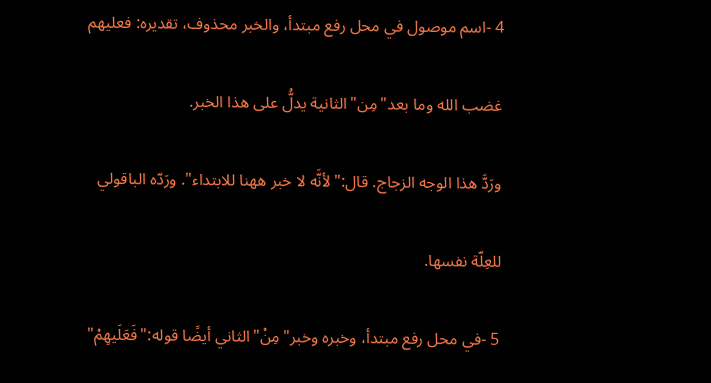4 -اسم موصول في محل رفع مبتدأ، والخبر محذوف، تقديره: فعليهم

غضب الله وما بعد"مِن"الثانية يدلُّ على هذا الخبر.

ورَدَّ هذا الوجه الزجاج. قال:"لأنَّه لا خبر ههنا للابتداء". ورَدّه الباقولي

للعِلّة نفسها.

5 -في محل رفع مبتدأ، وخبره وخبر"مِنْ"الثاني أيضًا قوله:"فَعَلَيهِمْ"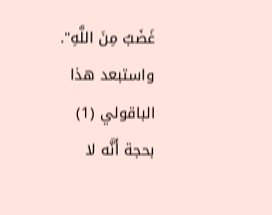غَضَبٌ مِنَ اللَّهِ". واستبعد هذا الباقولي (1) بحجة أَنَّه لا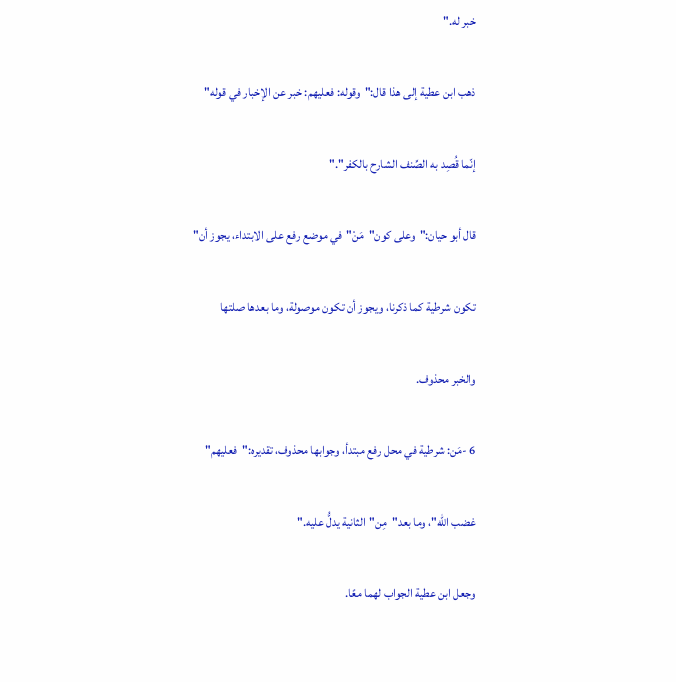خبر له."

ذهب ابن عطية إلى هذا قال:"وقوله: فعليهم: خبر عن الإخبار في قوله"

إنّما قُصِد به الصِّنف الشارح بالكفر"."

قال أبو حيان:"وعلى كون"مَنْ"في موضع رفع على الابتداء، يجوز أن"

تكون شرطية كما ذكرنا، ويجوز أن تكون موصولة، وما بعدها صلتها

والخبر محذوف.

6 -مَن: شرطية في محل رفع مبتدأ، وجوابها محذوف، تقديره:"فعليهم"

غضب الله"، وما بعد"مِن"الثانية يدلُّ عليه."

وجعل ابن عطية الجواب لهما معًا.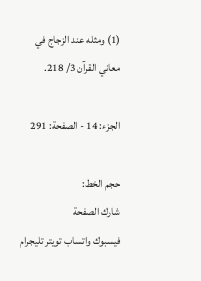(1) ومثله عند الزجاج في معاني القرآن 3/ 218.

الجزء: 14 - الصفحة: 291

حجم الخط:
شارك الصفحة
فيسبوك واتساب تويتر تليجرام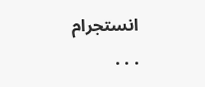انستجرام
. . .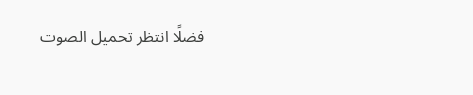فضلًا انتظر تحميل الصوت